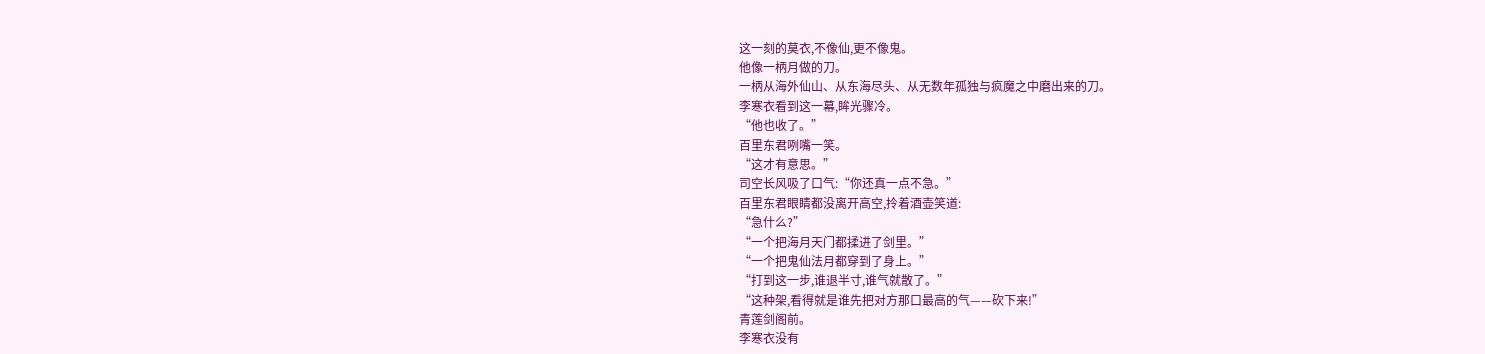这一刻的莫衣,不像仙,更不像鬼。
他像一柄月做的刀。
一柄从海外仙山、从东海尽头、从无数年孤独与疯魔之中磨出来的刀。
李寒衣看到这一幕,眸光骤冷。
“他也收了。”
百里东君咧嘴一笑。
“这才有意思。”
司空长风吸了口气:“你还真一点不急。”
百里东君眼睛都没离开高空,拎着酒壶笑道:
“急什么?”
“一个把海月天门都揉进了剑里。”
“一个把鬼仙法月都穿到了身上。”
“打到这一步,谁退半寸,谁气就散了。”
“这种架,看得就是谁先把对方那口最高的气——砍下来!”
青莲剑阁前。
李寒衣没有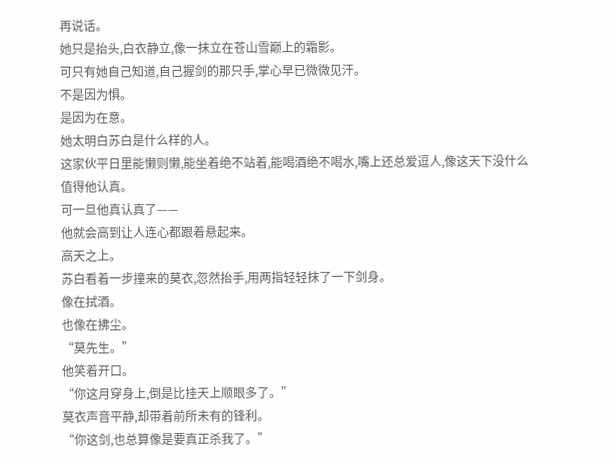再说话。
她只是抬头,白衣静立,像一抹立在苍山雪巅上的霜影。
可只有她自己知道,自己握剑的那只手,掌心早已微微见汗。
不是因为惧。
是因为在意。
她太明白苏白是什么样的人。
这家伙平日里能懒则懒,能坐着绝不站着,能喝酒绝不喝水,嘴上还总爱逗人,像这天下没什么值得他认真。
可一旦他真认真了——
他就会高到让人连心都跟着悬起来。
高天之上。
苏白看着一步撞来的莫衣,忽然抬手,用两指轻轻抹了一下剑身。
像在拭酒。
也像在拂尘。
“莫先生。”
他笑着开口。
“你这月穿身上,倒是比挂天上顺眼多了。”
莫衣声音平静,却带着前所未有的锋利。
“你这剑,也总算像是要真正杀我了。”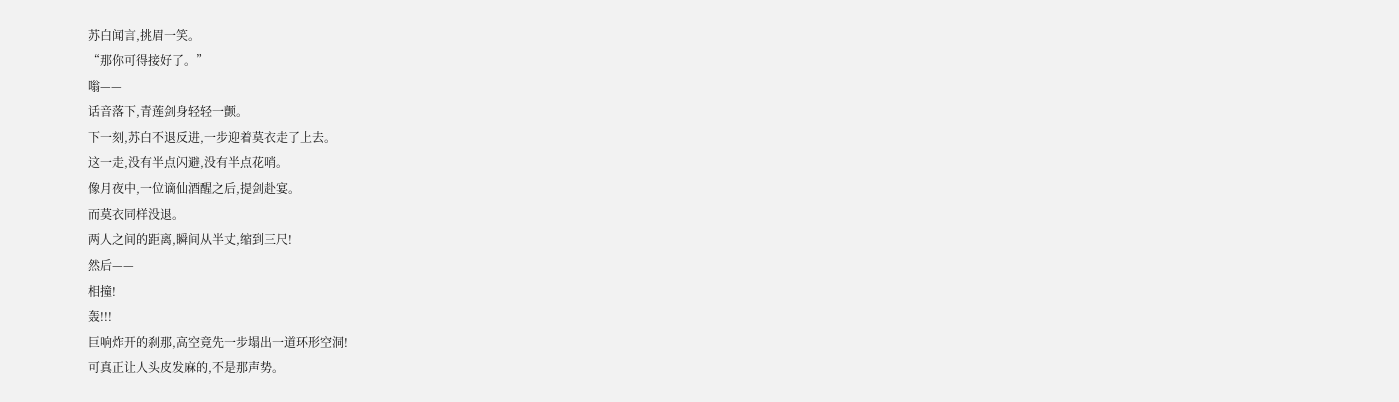苏白闻言,挑眉一笑。
“那你可得接好了。”
嗡——
话音落下,青莲剑身轻轻一颤。
下一刻,苏白不退反进,一步迎着莫衣走了上去。
这一走,没有半点闪避,没有半点花哨。
像月夜中,一位谪仙酒醒之后,提剑赴宴。
而莫衣同样没退。
两人之间的距离,瞬间从半丈,缩到三尺!
然后——
相撞!
轰!!!
巨响炸开的刹那,高空竟先一步塌出一道环形空洞!
可真正让人头皮发麻的,不是那声势。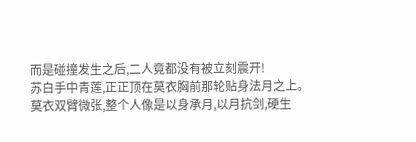而是碰撞发生之后,二人竟都没有被立刻震开!
苏白手中青莲,正正顶在莫衣胸前那轮贴身法月之上。
莫衣双臂微张,整个人像是以身承月,以月抗剑,硬生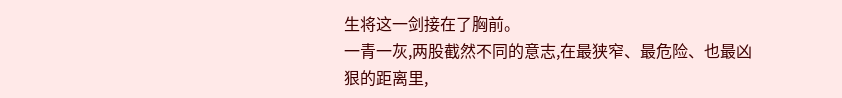生将这一剑接在了胸前。
一青一灰,两股截然不同的意志,在最狭窄、最危险、也最凶狠的距离里,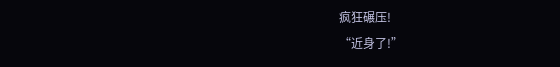疯狂碾压!
“近身了!”